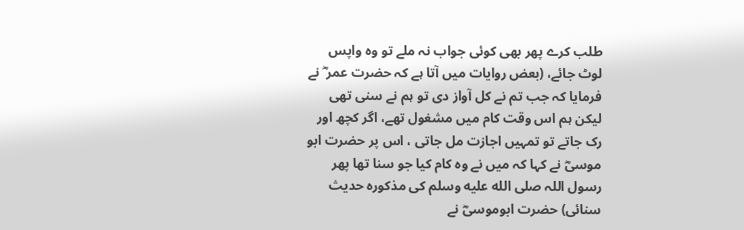طلب کرے پھر بھی کوئی جواب نہ ملے تو وہ واپس لوٹ جائے، (بعض روایات میں آتا ہے کہ حضرت عمر ؓ نے فرمایا کہ جب تم نے کل آواز دی تو ہم نے سنی تھی لیکن ہم اس وقت کام میں مشغول تھے، اگر کچھ اور رک جاتے تو تمہیں اجازت مل جاتی ، اس پر حضرت ابو موسیؓ نے کہا کہ میں نے وہ کام کیا جو سنا تھا پھر رسول اللہ صلى الله عليه وسلم کی مذکورہ حدیث سنائی) حضرت ابوموسیؓ نے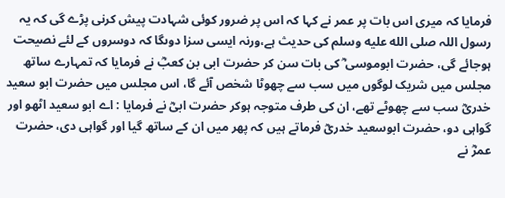فرمایا کہ میری اس بات پر عمر نے کہا کہ اس پر ضرور کوئی شہادت پیش کرنی پڑے گی کہ یہ رسول اللہ صلى الله عليه وسلم کی حدیث ہے،ورنہ ایسی سزا دوںگا کہ دوسروں کے لئے نصیحت ہوجائے گی، حضرت ابوموسی ؓ کی بات سن کر حضرت ابی بن کعبؓ نے فرمایا کہ تمہارے ساتھ مجلس میں شریک لوگوں میں سب سے چھوٹا شخص آئے گا، اس مجلس میں حضرت ابو سعید خدریؓ سب سے چھوٹے تھے، ان کی طرف متوجہ ہوکر حضرت ابیؓ نے فرمایا : اے ابو سعید اٹھو اور گواہی دو، حضرت ابوسعید خدریؓ فرماتے ہیں کہ پھر میں ان کے ساتھ گیا اور گواہی دی، حضرت عمرؓ نے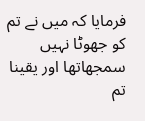فرمایا کہ میں نے تم کو جھوٹا نہیں سمجھاتھا اور یقینا تم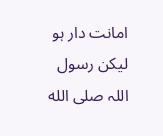امانت دار ہو لیکن رسول اللہ صلى الله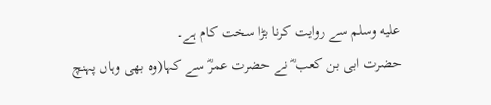عليه وسلم سے روایت کرنا بڑا سخت کام ہے۔
حضرت ابی بن کعب ؓ نے حضرت عمرؓ سے کہا(وہ بھی وہاں پہنچ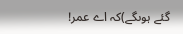گئے ہوںگے)کہ اے عمر!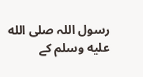رسول اللہ صلى الله عليه وسلم کے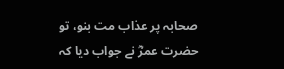صحابہ پر عذاب مت بنو، تو حضرت عمرؓ نے جواب دیا کہ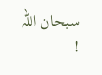سبحان اللہ !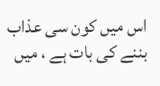اس میں کون سی عذاب بننے کی بات ہے ، میں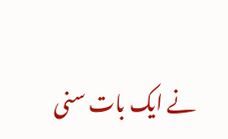نے ایک بات سنی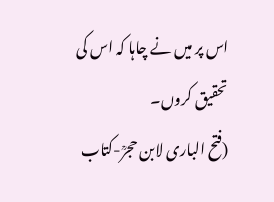اس پر میں نے چاہا کہ اس کی تحقیق کروں۔
(فتح الباری لابن حجرؒ-کتاب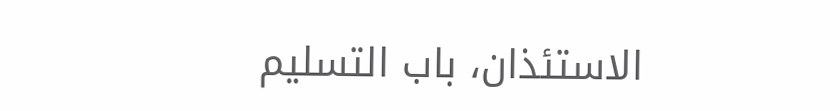الاستئذان، باب التسلیم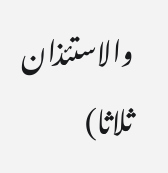والاستئذان ثلاثا)